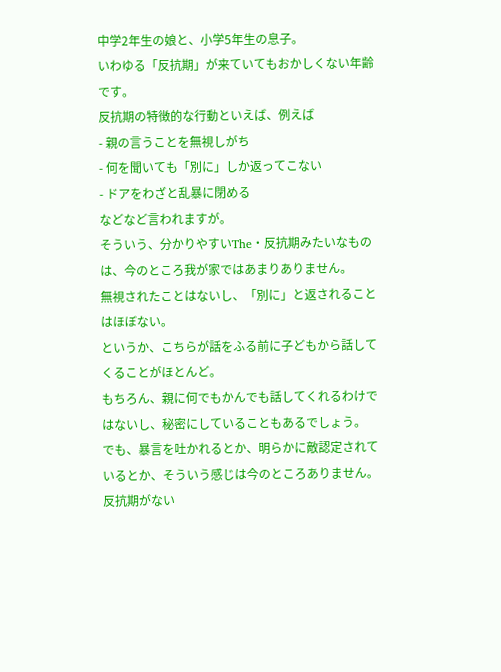中学2年生の娘と、小学5年生の息子。
いわゆる「反抗期」が来ていてもおかしくない年齢です。
反抗期の特徴的な行動といえば、例えば
- 親の言うことを無視しがち
- 何を聞いても「別に」しか返ってこない
- ドアをわざと乱暴に閉める
などなど言われますが。
そういう、分かりやすいThe・反抗期みたいなものは、今のところ我が家ではあまりありません。
無視されたことはないし、「別に」と返されることはほぼない。
というか、こちらが話をふる前に子どもから話してくることがほとんど。
もちろん、親に何でもかんでも話してくれるわけではないし、秘密にしていることもあるでしょう。
でも、暴言を吐かれるとか、明らかに敵認定されているとか、そういう感じは今のところありません。
反抗期がない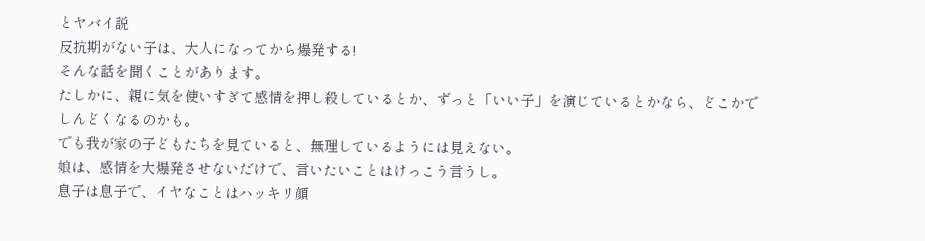とヤバイ説
反抗期がない子は、大人になってから爆発する!
そんな話を聞くことがあります。
たしかに、親に気を使いすぎて感情を押し殺しているとか、ずっと「いい子」を演じているとかなら、どこかでしんどくなるのかも。
でも我が家の子どもたちを見ていると、無理しているようには見えない。
娘は、感情を大爆発させないだけで、言いたいことはけっこう言うし。
息子は息子で、イヤなことはハッキリ顔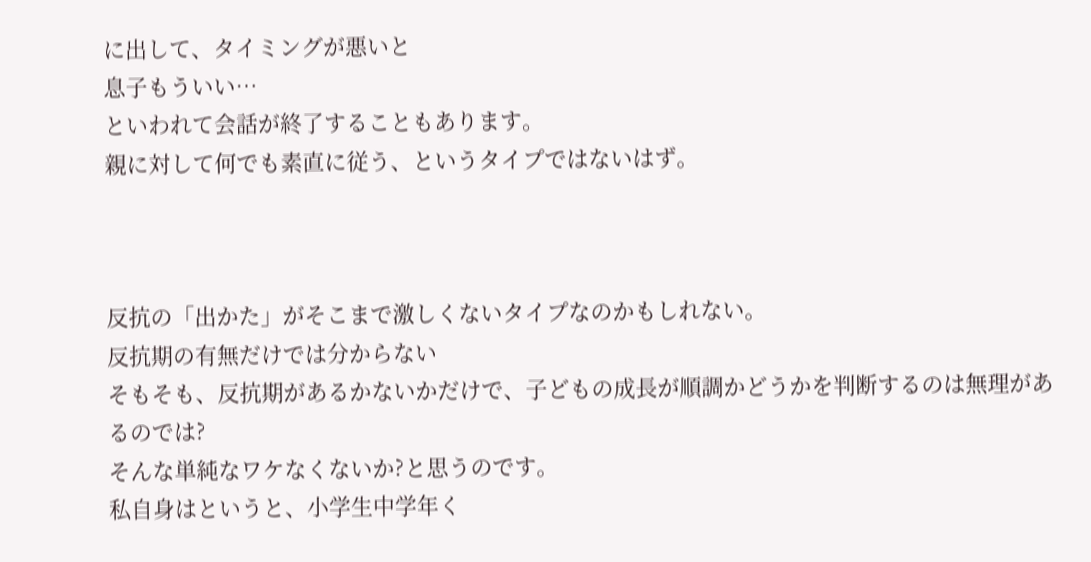に出して、タイミングが悪いと
息子もういい…
といわれて会話が終了することもあります。
親に対して何でも素直に従う、というタイプではないはず。



反抗の「出かた」がそこまで激しくないタイプなのかもしれない。
反抗期の有無だけでは分からない
そもそも、反抗期があるかないかだけで、子どもの成長が順調かどうかを判断するのは無理があるのでは?
そんな単純なワケなくないか?と思うのです。
私自身はというと、小学生中学年く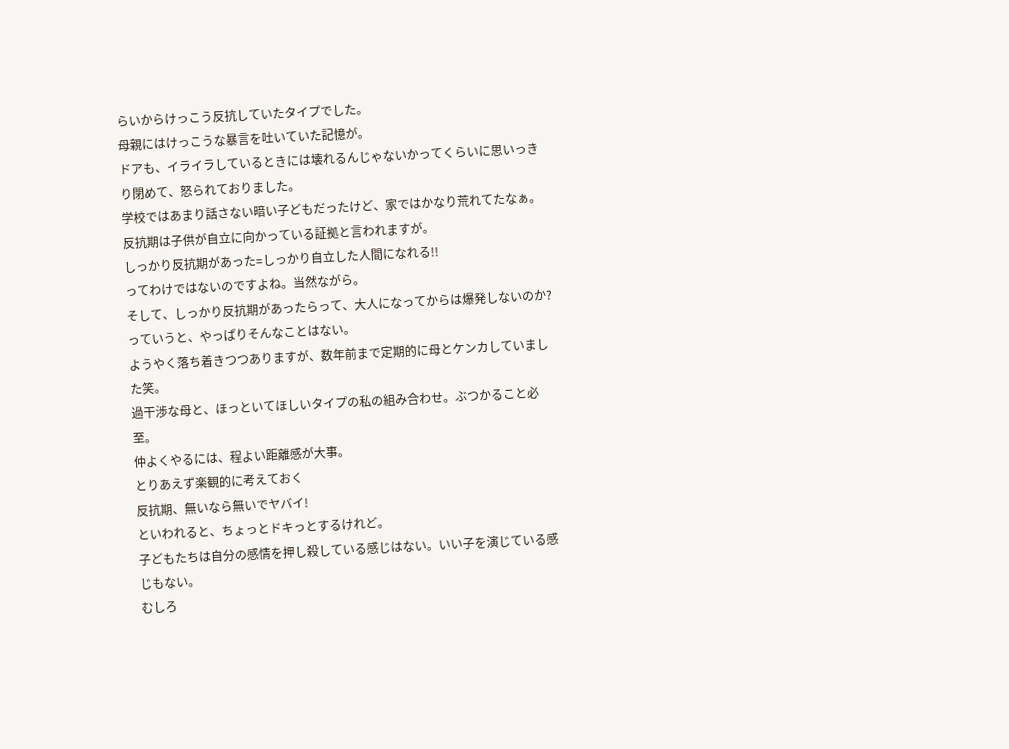らいからけっこう反抗していたタイプでした。
母親にはけっこうな暴言を吐いていた記憶が。
ドアも、イライラしているときには壊れるんじゃないかってくらいに思いっきり閉めて、怒られておりました。
学校ではあまり話さない暗い子どもだったけど、家ではかなり荒れてたなぁ。
反抗期は子供が自立に向かっている証拠と言われますが。
しっかり反抗期があった=しっかり自立した人間になれる!!
ってわけではないのですよね。当然ながら。
そして、しっかり反抗期があったらって、大人になってからは爆発しないのか?
っていうと、やっぱりそんなことはない。
ようやく落ち着きつつありますが、数年前まで定期的に母とケンカしていました笑。
過干渉な母と、ほっといてほしいタイプの私の組み合わせ。ぶつかること必至。
仲よくやるには、程よい距離感が大事。
とりあえず楽観的に考えておく
反抗期、無いなら無いでヤバイ!
といわれると、ちょっとドキっとするけれど。
子どもたちは自分の感情を押し殺している感じはない。いい子を演じている感じもない。
むしろ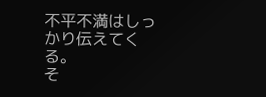不平不満はしっかり伝えてくる。
そ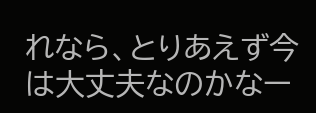れなら、とりあえず今は大丈夫なのかなー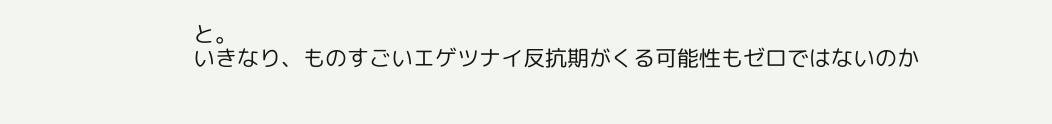と。
いきなり、ものすごいエゲツナイ反抗期がくる可能性もゼロではないのか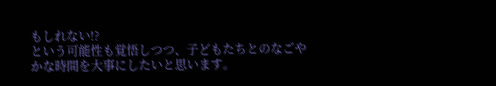もしれない!?
という可能性も覚悟しつつ、子どもたちとのなごやかな時間を大事にしたいと思います。